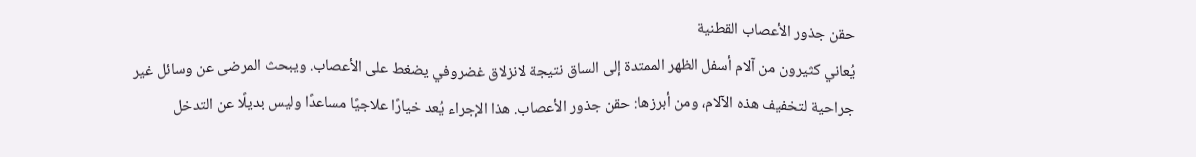حقن جذور الأعصاب القطنية
يُعاني كثيرون من آلام أسفل الظهر الممتدة إلى الساق نتيجة لانزلاق غضروفي يضغط على الأعصاب. ويبحث المرضى عن وسائل غير جراحية لتخفيف هذه الآلام، ومن أبرزها: حقن جذور الأعصاب. هذا الإجراء يُعد خيارًا علاجيًا مساعدًا وليس بديلًا عن التدخل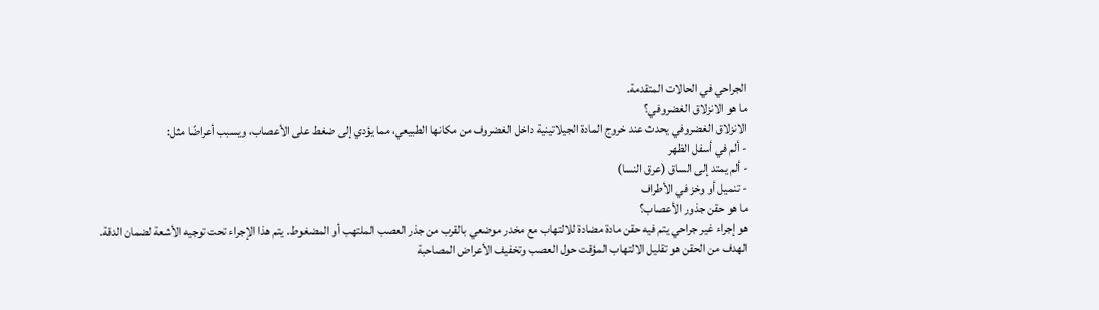الجراحي في الحالات المتقدمة.
ما هو الانزلاق الغضروفي؟
الانزلاق الغضروفي يحدث عند خروج المادة الجيلاتينية داخل الغضروف من مكانها الطبيعي، مما يؤدي إلى ضغط على الأعصاب، ويسبب أعراضًا مثل:
- ألم في أسفل الظهر
- ألم يمتد إلى الساق (عرق النسا)
- تنميل أو وخز في الأطراف
ما هو حقن جذور الأعصاب؟
هو إجراء غير جراحي يتم فيه حقن مادة مضادة للالتهاب مع مخدر موضعي بالقرب من جذر العصب الملتهب أو المضغوط. يتم هذا الإجراء تحت توجيه الأشعة لضمان الدقة.
الهدف من الحقن هو تقليل الالتهاب المؤقت حول العصب وتخفيف الأعراض المصاحبة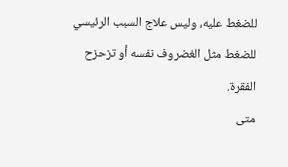للضغط عليه، وليس علاج السبب الرئيسي للضغط مثل الغضروف نفسه أو تزحزح الفقرة.
متى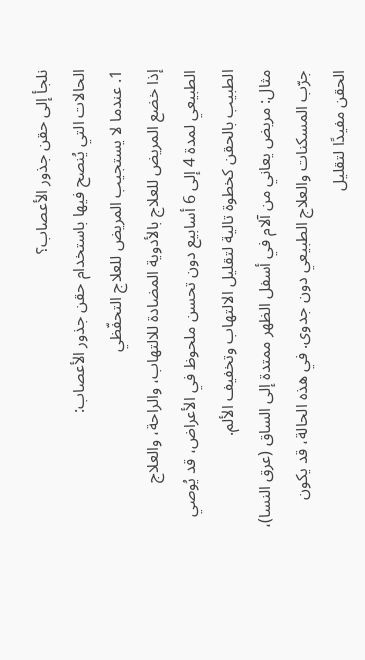نلجأ إلى حقن جذور الأعصاب؟
الحالات التي يُنصح فيها باستخدام حقن جذور الأعصاب:
1. عندما لا يستجيب المريض للعلاج التحفّظي
إذا خضع المريض للعلاج بالأدوية المضادة للالتهاب، والراحة، والعلاج الطبيعي لمدة 4 إلى 6 أسابيع دون تحسن ملحوظ في الأعراض، قد يُوصي الطبيب بالحقن كخطوة تالية لتقليل الالتهاب وتخفيف الألم.
مثال: مريض يعاني من آلام في أسفل الظهر ممتدة إلى الساق (عرق النسا)، جرّب المسكنات والعلاج الطبيعي دون جدوى. في هذه الحالة، قد يكون الحقن مفيدًا لتقليل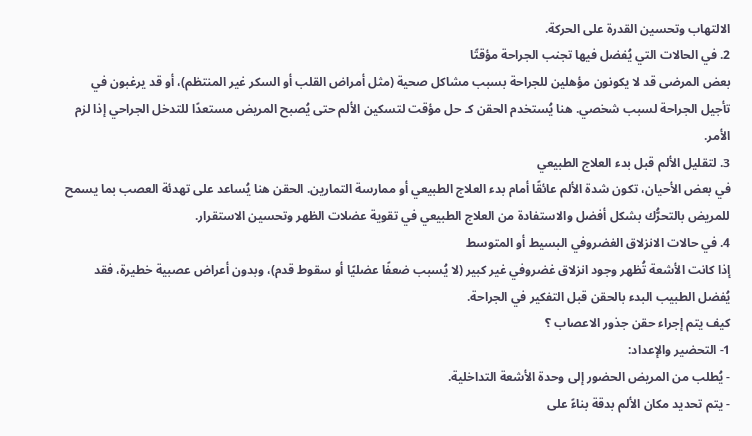الالتهاب وتحسين القدرة على الحركة.
2. في الحالات التي يُفضل فيها تجنب الجراحة مؤقتًا
بعض المرضى قد لا يكونون مؤهلين للجراحة بسبب مشاكل صحية (مثل أمراض القلب أو السكر غير المنتظم)، أو قد يرغبون في تأجيل الجراحة لسبب شخصي. هنا يُستخدم الحقن كـ حل مؤقت لتسكين الألم حتى يُصبح المريض مستعدًا للتدخل الجراحي إذا لزم الأمر.
3. لتقليل الألم قبل بدء العلاج الطبيعي
في بعض الأحيان، تكون شدة الألم عائقًا أمام بدء العلاج الطبيعي أو ممارسة التمارين. الحقن هنا يُساعد على تهدئة العصب بما يسمح للمريض بالتحرُّك بشكل أفضل والاستفادة من العلاج الطبيعي في تقوية عضلات الظهر وتحسين الاستقرار.
4. في حالات الانزلاق الغضروفي البسيط أو المتوسط
إذا كانت الأشعة تُظهر وجود انزلاق غضروفي غير كبير (لا يُسبب ضعفًا عضليًا أو سقوط قدم)، وبدون أعراض عصبية خطيرة، فقد يُفضل الطبيب البدء بالحقن قبل التفكير في الجراحة.
كيف يتم إجراء حقن جذور الاعصاب ؟
1- التحضير والإعداد:
- يُطلب من المريض الحضور إلى وحدة الأشعة التداخلية.
- يتم تحديد مكان الألم بدقة بناءً على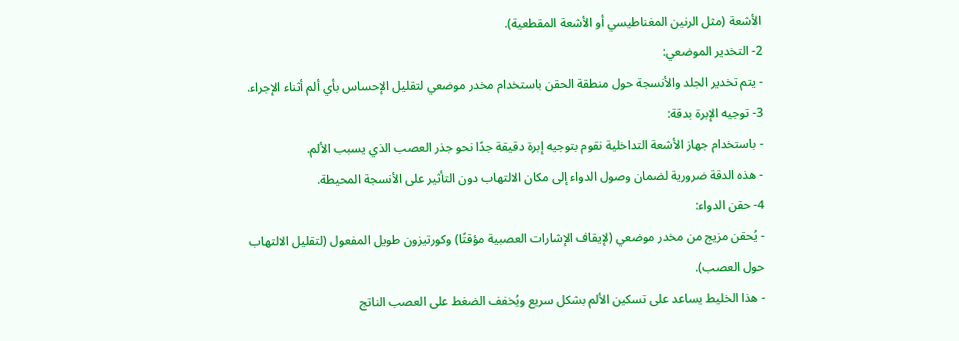الأشعة (مثل الرنين المغناطيسي أو الأشعة المقطعية).
2- التخدير الموضعي:
- يتم تخدير الجلد والأنسجة حول منطقة الحقن باستخدام مخدر موضعي لتقليل الإحساس بأي ألم أثناء الإجراء.
3- توجيه الإبرة بدقة:
- باستخدام جهاز الأشعة التداخلية نقوم بتوجيه إبرة دقيقة جدًا نحو جذر العصب الذي يسبب الألم.
- هذه الدقة ضرورية لضمان وصول الدواء إلى مكان الالتهاب دون التأثير على الأنسجة المحيطة.
4- حقن الدواء:
- يُحقن مزيج من مخدر موضعي (لإيقاف الإشارات العصبية مؤقتًا) وكورتيزون طويل المفعول (لتقليل الالتهاب حول العصب).
- هذا الخليط يساعد على تسكين الألم بشكل سريع ويُخفف الضغط على العصب الناتج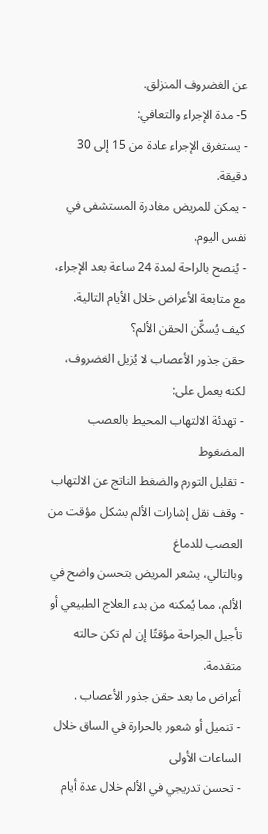عن الغضروف المنزلق.
5- مدة الإجراء والتعافي:
- يستغرق الإجراء عادة من 15 إلى 30 دقيقة.
- يمكن للمريض مغادرة المستشفى في نفس اليوم.
- يُنصح بالراحة لمدة 24 ساعة بعد الإجراء، مع متابعة الأعراض خلال الأيام التالية.
كيف يُسكِّن الحقن الألم؟
حقن جذور الأعصاب لا يُزيل الغضروف، لكنه يعمل على:
- تهدئة الالتهاب المحيط بالعصب المضغوط
- تقليل التورم والضغط الناتج عن الالتهاب
- وقف نقل إشارات الألم بشكل مؤقت من العصب للدماغ
وبالتالي، يشعر المريض بتحسن واضح في الألم، مما يُمكنه من بدء العلاج الطبيعي أو تأجيل الجراحة مؤقتًا إن لم تكن حالته متقدمة.
أعراض ما بعد حقن جذور الأعصاب .
- تنميل أو شعور بالحرارة في الساق خلال الساعات الأولى
- تحسن تدريجي في الألم خلال عدة أيام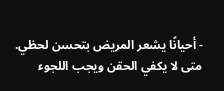- أحيانًا يشعر المريض بتحسن لحظي.
متى لا يكفي الحقن ويجب اللجوء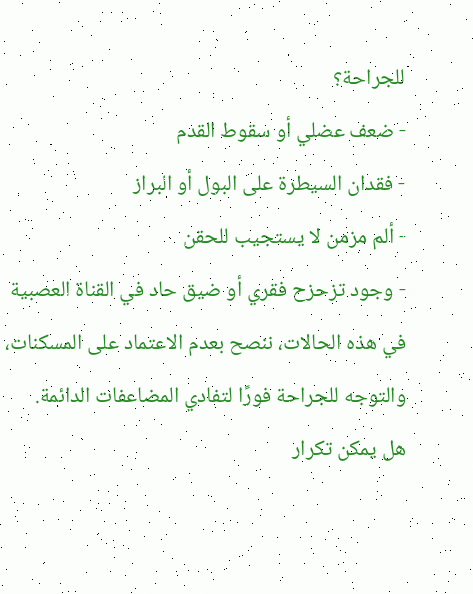للجراحة؟
- ضعف عضلي أو سقوط القدم
- فقدان السيطرة على البول أو البراز
- ألم مزمن لا يستجيب للحقن
- وجود تزحزح فقري أو ضيق حاد في القناة العصبية
في هذه الحالات، ننصح بعدم الاعتماد على المسكنات، والتوجه للجراحة فورًا لتفادي المضاعفات الدائمة.
هل يمكن تكرار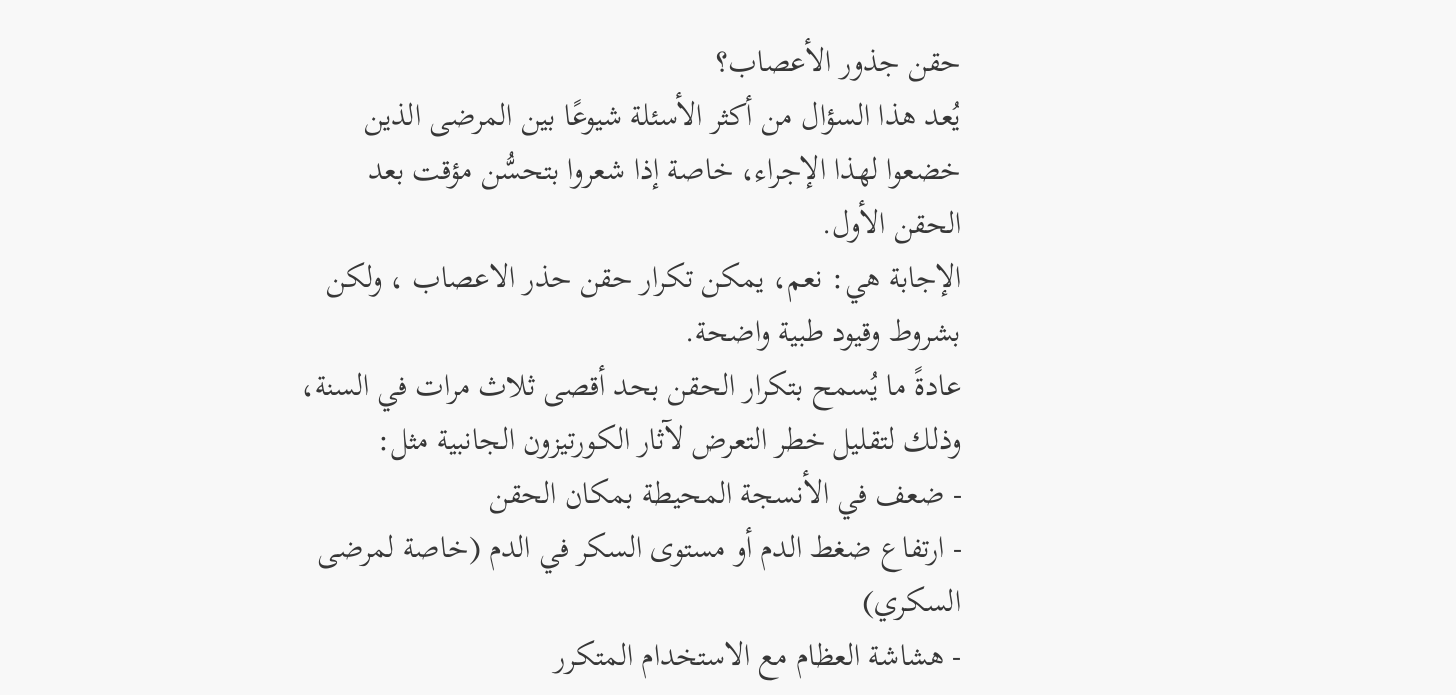حقن جذور الأعصاب؟
يُعد هذا السؤال من أكثر الأسئلة شيوعًا بين المرضى الذين خضعوا لهذا الإجراء، خاصة إذا شعروا بتحسُّن مؤقت بعد الحقن الأول.
الإجابة هي: نعم، يمكن تكرار حقن حذر الاعصاب ، ولكن بشروط وقيود طبية واضحة.
عادةً ما يُسمح بتكرار الحقن بحد أقصى ثلاث مرات في السنة، وذلك لتقليل خطر التعرض لآثار الكورتيزون الجانبية مثل:
- ضعف في الأنسجة المحيطة بمكان الحقن
- ارتفاع ضغط الدم أو مستوى السكر في الدم (خاصة لمرضى السكري)
- هشاشة العظام مع الاستخدام المتكرر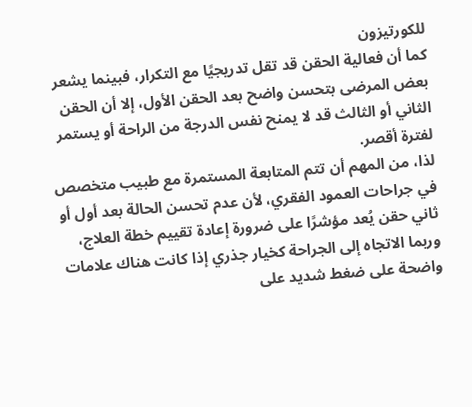للكورتيزون
كما أن فعالية الحقن قد تقل تدريجيًا مع التكرار، فبينما يشعر بعض المرضى بتحسن واضح بعد الحقن الأول، إلا أن الحقن الثاني أو الثالث قد لا يمنح نفس الدرجة من الراحة أو يستمر لفترة أقصر.
لذا، من المهم أن تتم المتابعة المستمرة مع طبيب متخصص في جراحات العمود الفقري، لأن عدم تحسن الحالة بعد أول أو ثاني حقن يُعد مؤشرًا على ضرورة إعادة تقييم خطة العلاج، وربما الاتجاه إلى الجراحة كخيار جذري إذا كانت هناك علامات واضحة على ضغط شديد على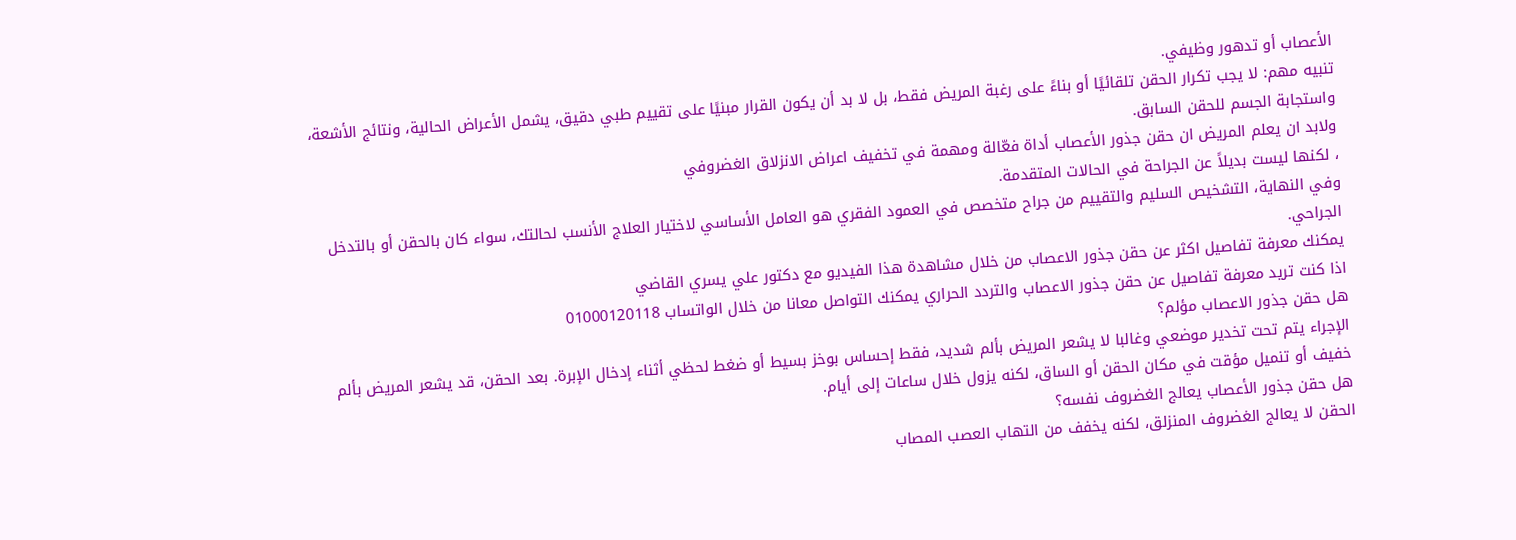الأعصاب أو تدهور وظيفي.
تنبيه مهم: لا يجب تكرار الحقن تلقائيًا أو بناءً على رغبة المريض فقط، بل لا بد أن يكون القرار مبنيًا على تقييم طبي دقيق، يشمل الأعراض الحالية، ونتائج الأشعة، واستجابة الجسم للحقن السابق.
ولابد ان يعلم المريض ان حقن جذور الأعصاب أداة فعّالة ومهمة في تخفيف اعراض الانزلاق الغضروفي
، لكنها ليست بديلاً عن الجراحة في الحالات المتقدمة.
وفي النهاية، التشخيص السليم والتقييم من جراح متخصص في العمود الفقري هو العامل الأساسي لاختيار العلاج الأنسب لحالتك، سواء كان بالحقن أو بالتدخل الجراحي.
يمكنك معرفة تفاصيل اكثر عن حقن جذور الاعصاب من خلال مشاهدة هذا الفيديو مع دكتور علي يسري القاضي
اذا كنت تريد معرفة تفاصيل عن حقن جذور الاعصاب والتردد الحراري يمكنك التواصل معانا من خلال الواتساب 01000120118
هل حقن جذور الاعصاب مؤلم؟
الإجراء يتم تحت تخدير موضعي وغالبا لا يشعر المريض بألم شديد، فقط إحساس بوخز بسيط أو ضغط لحظي أثناء إدخال الإبرة. بعد الحقن، قد يشعر المريض بألم خفيف أو تنميل مؤقت في مكان الحقن أو الساق، لكنه يزول خلال ساعات إلى أيام.
هل حقن جذور الأعصاب يعالج الغضروف نفسه؟
الحقن لا يعالج الغضروف المنزلق، لكنه يخفف من التهاب العصب المصاب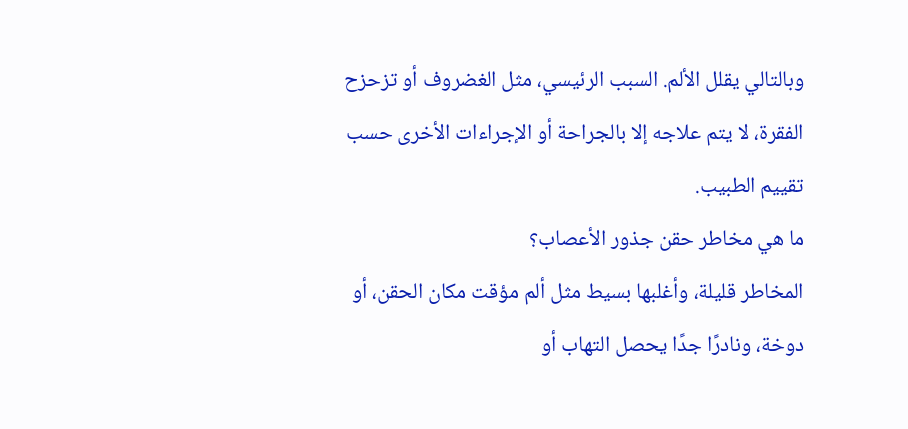وبالتالي يقلل الألم. السبب الرئيسي، مثل الغضروف أو تزحزح الفقرة، لا يتم علاجه إلا بالجراحة أو الإجراءات الأخرى حسب تقييم الطبيب.
ما هي مخاطر حقن جذور الأعصاب؟
المخاطر قليلة، وأغلبها بسيط مثل ألم مؤقت مكان الحقن، أو دوخة، ونادرًا جدًا يحصل التهاب أو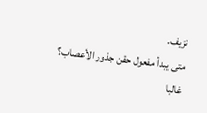نزيف.
متى يبدأ مفعول حقن جذور الأعصاب؟
غالبا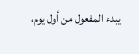يبدء المفعول من أول يوم،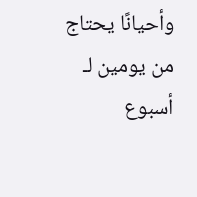وأحيانًا يحتاج من يومين لـ أسبوع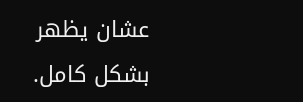عشان يظهر بشكل كامل.